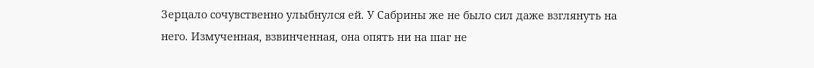Зерцало сочувственно улыбнулся ей. У Сабрины же не было сил даже взглянуть на него. Измученная, взвинченная, она опять ни на шаг не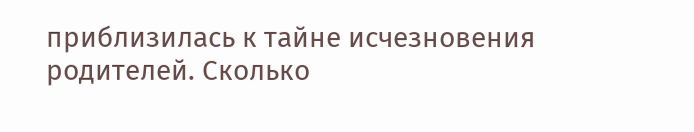приблизилась к тайне исчезновения родителей. Сколько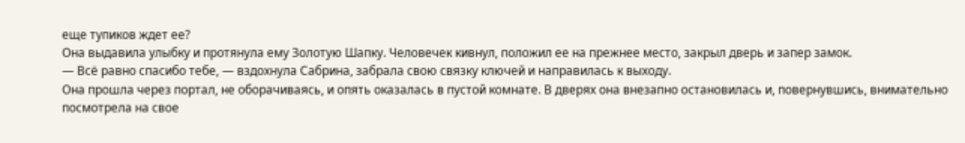еще тупиков ждет ее?
Она выдавила улыбку и протянула ему Золотую Шапку. Человечек кивнул, положил ее на прежнее место, закрыл дверь и запер замок.
— Всё равно спасибо тебе, — вздохнула Сабрина, забрала свою связку ключей и направилась к выходу.
Она прошла через портал, не оборачиваясь, и опять оказалась в пустой комнате. В дверях она внезапно остановилась и, повернувшись, внимательно посмотрела на свое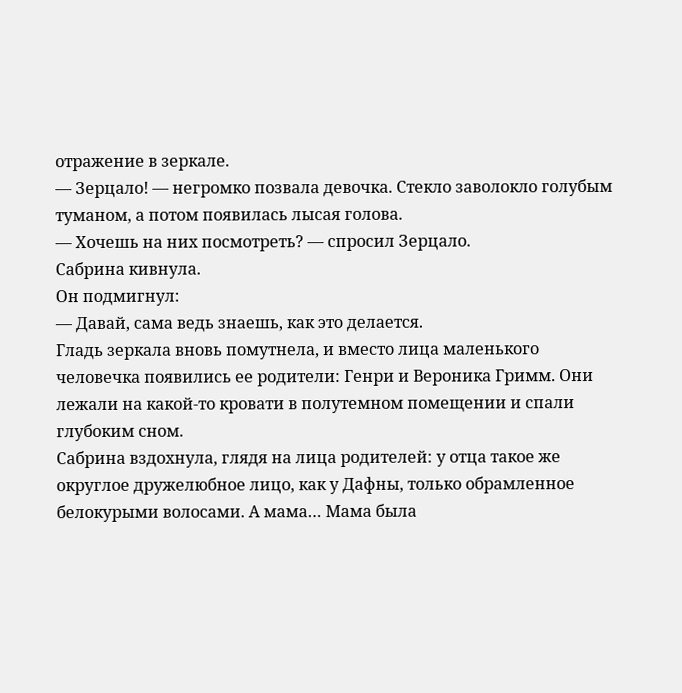отражение в зеркале.
— Зерцало! — негромко позвала девочка. Стекло заволокло голубым туманом, а потом появилась лысая голова.
— Хочешь на них посмотреть? — спросил Зерцало.
Сабрина кивнула.
Он подмигнул:
— Давай, сама ведь знаешь, как это делается.
Гладь зеркала вновь помутнела, и вместо лица маленького человечка появились ее родители: Генри и Вероника Гримм. Они лежали на какой-то кровати в полутемном помещении и спали глубоким сном.
Сабрина вздохнула, глядя на лица родителей: у отца такое же округлое дружелюбное лицо, как у Дафны, только обрамленное белокурыми волосами. А мама… Мама была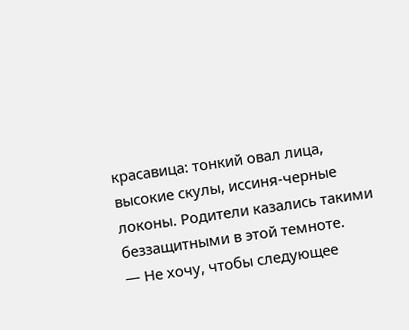красавица: тонкий овал лица, высокие скулы, иссиня-черные локоны. Родители казались такими беззащитными в этой темноте.
— Не хочу, чтобы следующее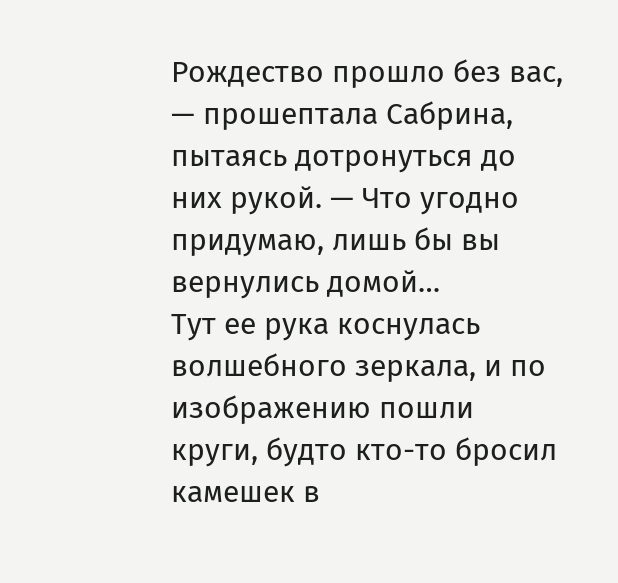Рождество прошло без вас, — прошептала Сабрина, пытаясь дотронуться до них рукой. — Что угодно придумаю, лишь бы вы вернулись домой…
Тут ее рука коснулась волшебного зеркала, и по изображению пошли круги, будто кто-то бросил камешек в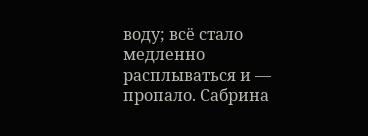воду; всё стало медленно расплываться и — пропало. Сабрина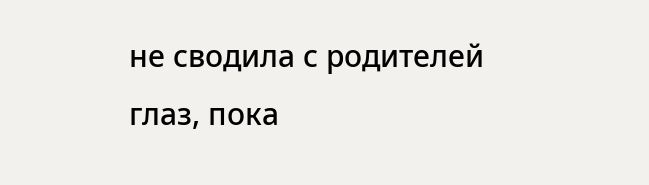не сводила с родителей глаз, пока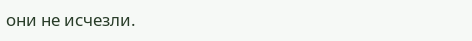они не исчезли.